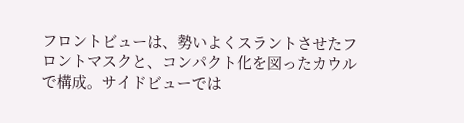フロントビューは、勢いよくスラントさせたフロントマスクと、コンパクト化を図ったカウルで構成。サイドビューでは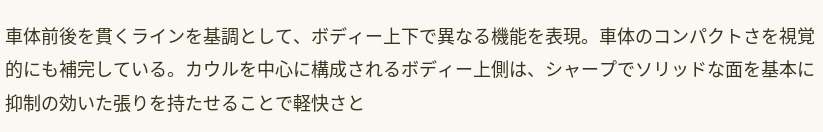車体前後を貫くラインを基調として、ボディー上下で異なる機能を表現。車体のコンパクトさを視覚的にも補完している。カウルを中心に構成されるボディー上側は、シャープでソリッドな面を基本に抑制の効いた張りを持たせることで軽快さと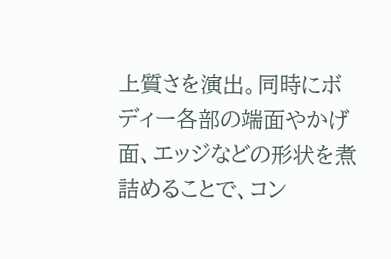上質さを演出。同時にボディー各部の端面やかげ面、エッジなどの形状を煮詰めることで、コン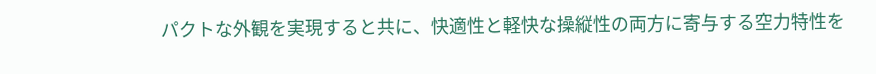パクトな外観を実現すると共に、快適性と軽快な操縦性の両方に寄与する空力特性を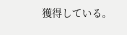獲得している。